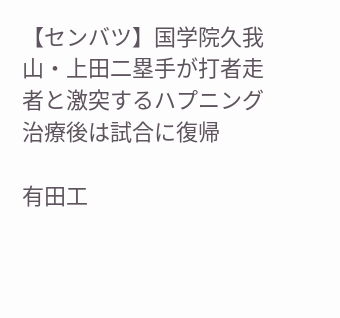【センバツ】国学院久我山・上田二塁手が打者走者と激突するハプニング 治療後は試合に復帰

有田工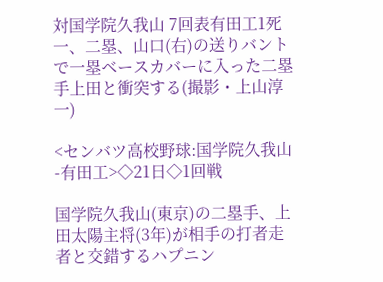対国学院久我山 7回表有田工1死一、二塁、山口(右)の送りバントで一塁ベースカバーに入った二塁手上田と衝突する(撮影・上山淳一)

<センバツ高校野球:国学院久我山-有田工>◇21日◇1回戦

国学院久我山(東京)の二塁手、上田太陽主将(3年)が相手の打者走者と交錯するハプニン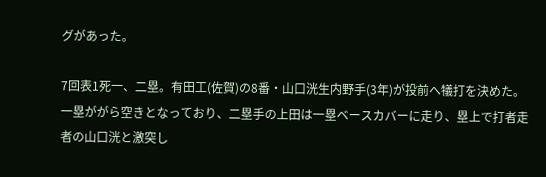グがあった。

7回表1死一、二塁。有田工(佐賀)の8番・山口洸生内野手(3年)が投前へ犠打を決めた。一塁ががら空きとなっており、二塁手の上田は一塁ベースカバーに走り、塁上で打者走者の山口洸と激突し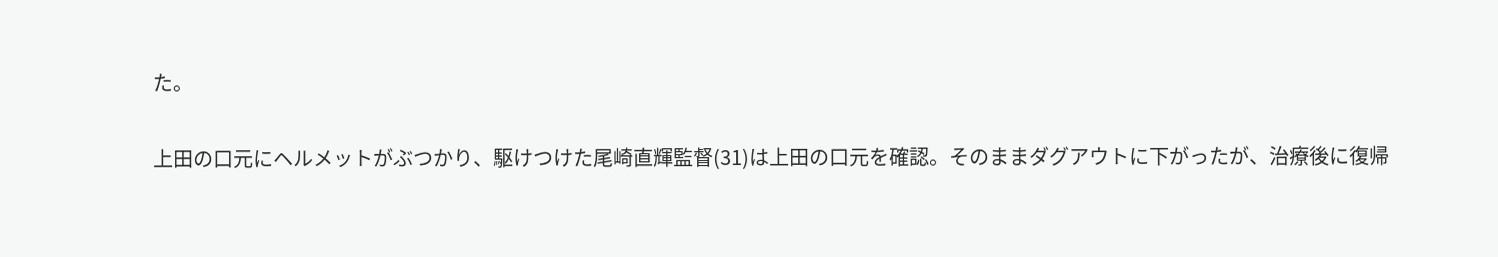た。

上田の口元にヘルメットがぶつかり、駆けつけた尾崎直輝監督(31)は上田の口元を確認。そのままダグアウトに下がったが、治療後に復帰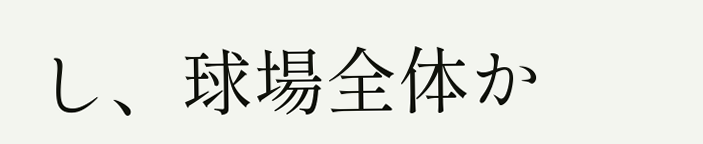し、球場全体か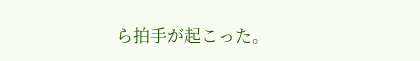ら拍手が起こった。